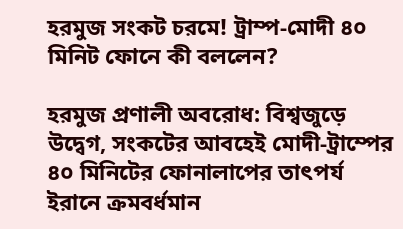হরমুজ সংকট চরমে! ট্রাম্প-মোদী ৪০ মিনিট ফোনে কী বললেন?

হরমুজ প্রণালী অবরোধ: বিশ্বজুড়ে উদ্বেগ, সংকটের আবহেই মোদী-ট্রাম্পের ৪০ মিনিটের ফোনালাপের তাৎপর্য
ইরানে ক্রমবর্ধমান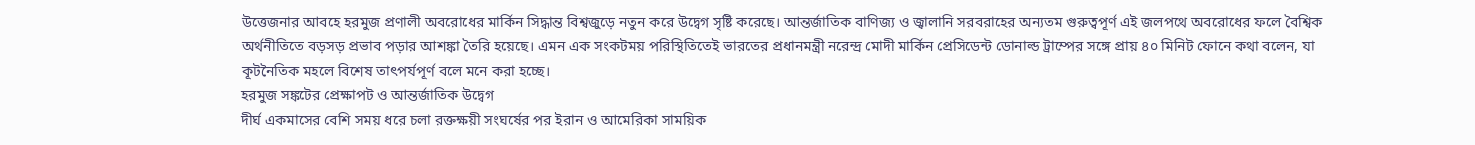উত্তেজনার আবহে হরমুজ প্রণালী অবরোধের মার্কিন সিদ্ধান্ত বিশ্বজুড়ে নতুন করে উদ্বেগ সৃষ্টি করেছে। আন্তর্জাতিক বাণিজ্য ও জ্বালানি সরবরাহের অন্যতম গুরুত্বপূর্ণ এই জলপথে অবরোধের ফলে বৈশ্বিক অর্থনীতিতে বড়সড় প্রভাব পড়ার আশঙ্কা তৈরি হয়েছে। এমন এক সংকটময় পরিস্থিতিতেই ভারতের প্রধানমন্ত্রী নরেন্দ্র মোদী মার্কিন প্রেসিডেন্ট ডোনাল্ড ট্রাম্পের সঙ্গে প্রায় ৪০ মিনিট ফোনে কথা বলেন, যা কূটনৈতিক মহলে বিশেষ তাৎপর্যপূর্ণ বলে মনে করা হচ্ছে।
হরমুজ সঙ্কটের প্রেক্ষাপট ও আন্তর্জাতিক উদ্বেগ
দীর্ঘ একমাসের বেশি সময় ধরে চলা রক্তক্ষয়ী সংঘর্ষের পর ইরান ও আমেরিকা সাময়িক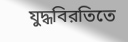যুদ্ধবিরতিতে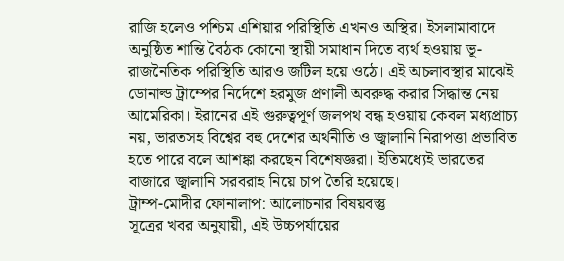রাজি হলেও পশ্চিম এশিয়ার পরিস্থিতি এখনও অস্থির। ইসলামাবাদে অনুষ্ঠিত শান্তি বৈঠক কোনো স্থায়ী সমাধান দিতে ব্যর্থ হওয়ায় ভূ-রাজনৈতিক পরিস্থিতি আরও জটিল হয়ে ওঠে। এই অচলাবস্থার মাঝেই ডোনাল্ড ট্রাম্পের নির্দেশে হরমুজ প্রণালী অবরুদ্ধ করার সিদ্ধান্ত নেয় আমেরিকা। ইরানের এই গুরুত্বপূর্ণ জলপথ বন্ধ হওয়ায় কেবল মধ্যপ্রাচ্য নয়, ভারতসহ বিশ্বের বহু দেশের অর্থনীতি ও জ্বালানি নিরাপত্তা প্রভাবিত হতে পারে বলে আশঙ্কা করছেন বিশেষজ্ঞরা। ইতিমধ্যেই ভারতের বাজারে জ্বালানি সরবরাহ নিয়ে চাপ তৈরি হয়েছে।
ট্রাম্প-মোদীর ফোনালাপ: আলোচনার বিষয়বস্তু
সূত্রের খবর অনুযায়ী, এই উচ্চপর্যায়ের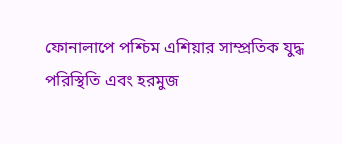ফোনালাপে পশ্চিম এশিয়ার সাম্প্রতিক যুদ্ধ পরিস্থিতি এবং হরমুজ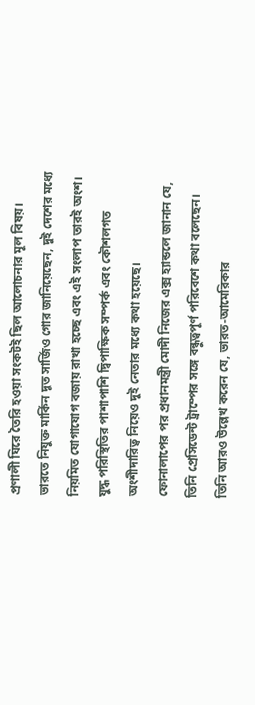প্রণালী ঘিরে তৈরি হওয়া সংকটই ছিল আলোচনার মূল বিষয়। ভারতে নিযুক্ত মার্কিন দূত সার্জিও গোর জানিয়েছেন, দুই দেশের মধ্যে নিয়মিত যোগাযোগ বজায় রাখা হচ্ছে এবং এই সংলাপ তারই অংশ। যুদ্ধ পরিস্থিতির পাশাপাশি দ্বিপাক্ষিক সম্পর্ক এবং কৌশলগত অংশীদারিত্ব নিয়েও দুই নেতার মধ্যে কথা হয়েছে।
ফোনালাপের পর প্রধানমন্ত্রী মোদী নিজের এক্স হ্যান্ডলে জানান যে, তিনি প্রেসিডেন্ট ট্রাম্পের সঙ্গে বন্ধুত্বপূর্ণ পরিবেশে কথা বলেছেন। তিনি আরও উল্লেখ করেন যে, ভারত-আমেরিকার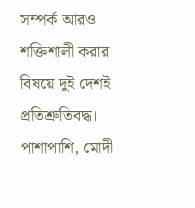সম্পর্ক আরও শক্তিশালী করার বিষয়ে দুই দেশই প্রতিশ্রুতিবদ্ধ। পাশাপাশি, মোদী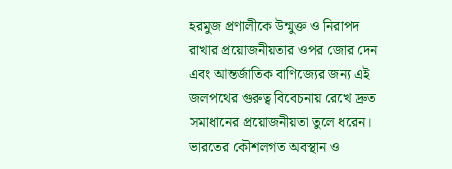হরমুজ প্রণালীকে উন্মুক্ত ও নিরাপদ রাখার প্রয়োজনীয়তার ওপর জোর দেন এবং আন্তর্জাতিক বাণিজ্যের জন্য এই জলপথের গুরুত্ব বিবেচনায় রেখে দ্রুত সমাধানের প্রয়োজনীয়তা তুলে ধরেন।
ভারতের কৌশলগত অবস্থান ও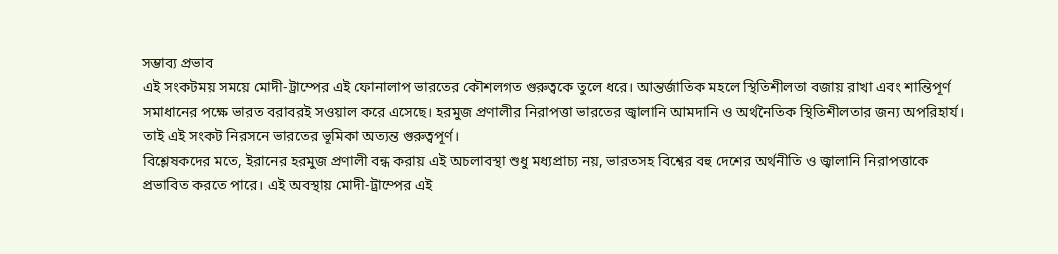সম্ভাব্য প্রভাব
এই সংকটময় সময়ে মোদী-ট্রাম্পের এই ফোনালাপ ভারতের কৌশলগত গুরুত্বকে তুলে ধরে। আন্তর্জাতিক মহলে স্থিতিশীলতা বজায় রাখা এবং শান্তিপূর্ণ সমাধানের পক্ষে ভারত বরাবরই সওয়াল করে এসেছে। হরমুজ প্রণালীর নিরাপত্তা ভারতের জ্বালানি আমদানি ও অর্থনৈতিক স্থিতিশীলতার জন্য অপরিহার্য। তাই এই সংকট নিরসনে ভারতের ভূমিকা অত্যন্ত গুরুত্বপূর্ণ।
বিশ্লেষকদের মতে, ইরানের হরমুজ প্রণালী বন্ধ করায় এই অচলাবস্থা শুধু মধ্যপ্রাচ্য নয়, ভারতসহ বিশ্বের বহু দেশের অর্থনীতি ও জ্বালানি নিরাপত্তাকে প্রভাবিত করতে পারে। এই অবস্থায় মোদী-ট্রাম্পের এই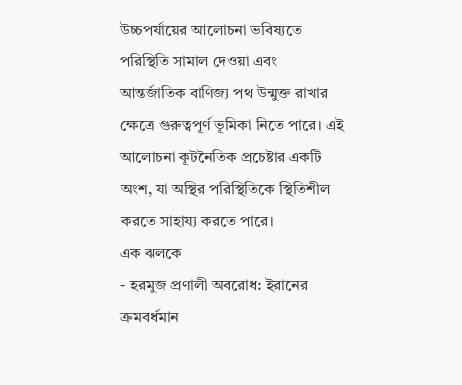উচ্চপর্যায়ের আলোচনা ভবিষ্যতে পরিস্থিতি সামাল দেওয়া এবং আন্তর্জাতিক বাণিজ্য পথ উন্মুক্ত রাখার ক্ষেত্রে গুরুত্বপূর্ণ ভূমিকা নিতে পারে। এই আলোচনা কূটনৈতিক প্রচেষ্টার একটি অংশ, যা অস্থির পরিস্থিতিকে স্থিতিশীল করতে সাহায্য করতে পারে।
এক ঝলকে
- হরমুজ প্রণালী অবরোধ: ইরানের ক্রমবর্ধমান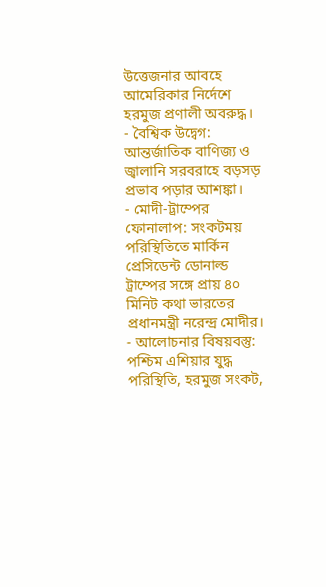উত্তেজনার আবহে আমেরিকার নির্দেশে হরমুজ প্রণালী অবরুদ্ধ।
- বৈশ্বিক উদ্বেগ: আন্তর্জাতিক বাণিজ্য ও জ্বালানি সরবরাহে বড়সড় প্রভাব পড়ার আশঙ্কা।
- মোদী-ট্রাম্পের ফোনালাপ: সংকটময় পরিস্থিতিতে মার্কিন প্রেসিডেন্ট ডোনাল্ড ট্রাম্পের সঙ্গে প্রায় ৪০ মিনিট কথা ভারতের প্রধানমন্ত্রী নরেন্দ্র মোদীর।
- আলোচনার বিষয়বস্তু: পশ্চিম এশিয়ার যুদ্ধ পরিস্থিতি, হরমুজ সংকট,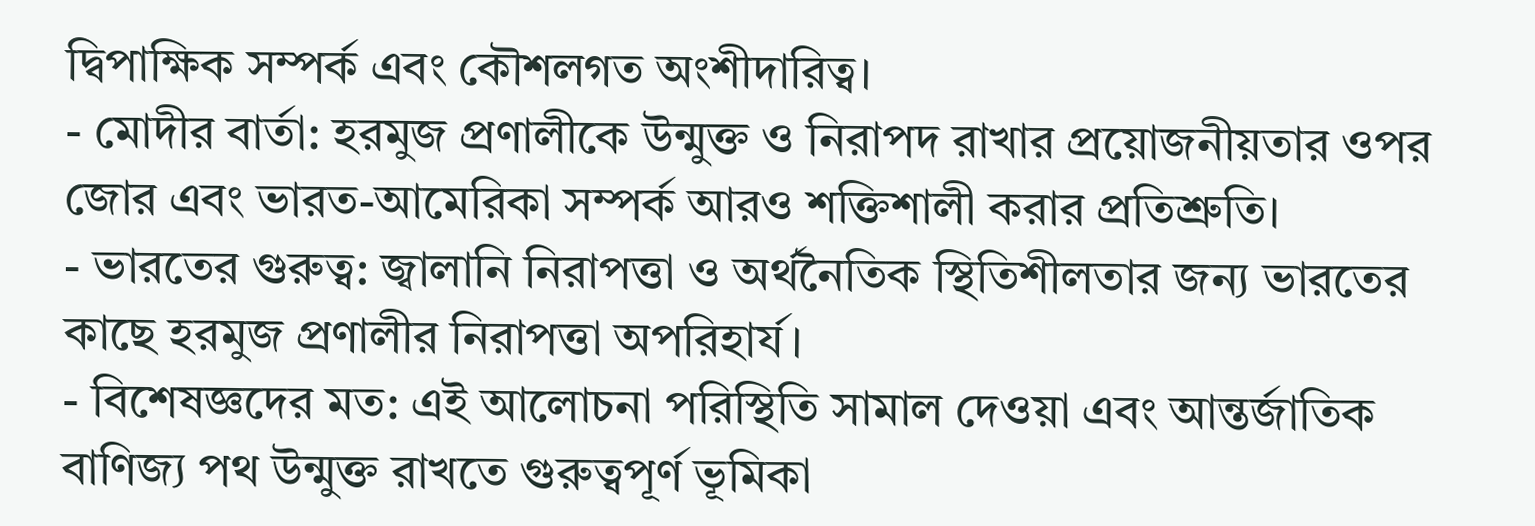দ্বিপাক্ষিক সম্পর্ক এবং কৌশলগত অংশীদারিত্ব।
- মোদীর বার্তা: হরমুজ প্রণালীকে উন্মুক্ত ও নিরাপদ রাখার প্রয়োজনীয়তার ওপর জোর এবং ভারত-আমেরিকা সম্পর্ক আরও শক্তিশালী করার প্রতিশ্রুতি।
- ভারতের গুরুত্ব: জ্বালানি নিরাপত্তা ও অর্থনৈতিক স্থিতিশীলতার জন্য ভারতের কাছে হরমুজ প্রণালীর নিরাপত্তা অপরিহার্য।
- বিশেষজ্ঞদের মত: এই আলোচনা পরিস্থিতি সামাল দেওয়া এবং আন্তর্জাতিক বাণিজ্য পথ উন্মুক্ত রাখতে গুরুত্বপূর্ণ ভূমিকা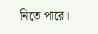নিতে পারে।